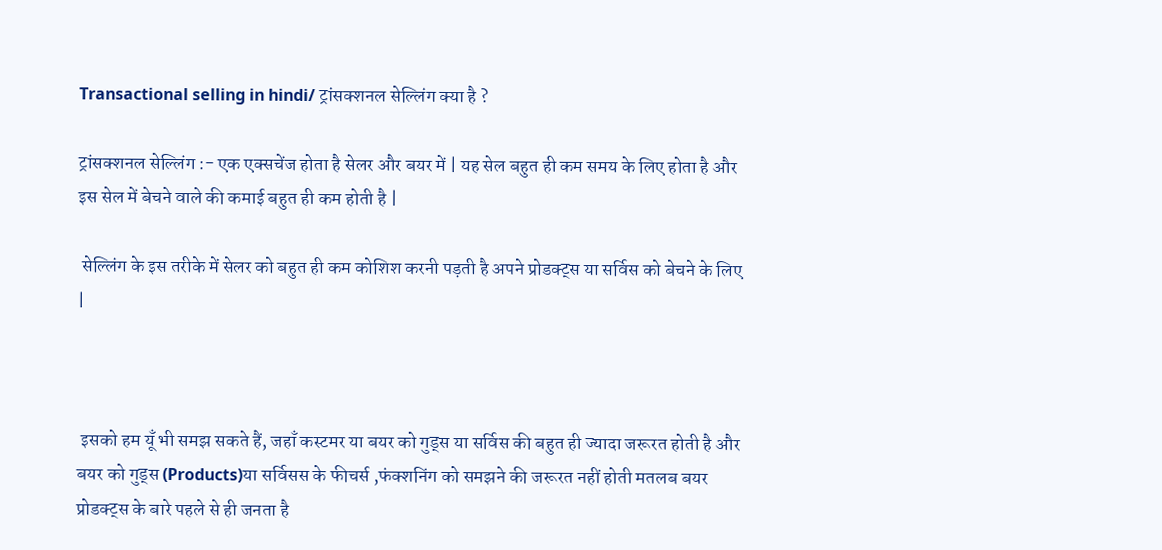Transactional selling in hindi/ ट्रांसक्शनल सेल्लिंग क्या है ?

ट्रांसक्शनल सेल्लिंग :- एक एक्सचेंज होता है सेलर और बयर में | यह सेल बहुत ही कम समय के लिए होता है और इस सेल में बेचने वाले की कमाई बहुत ही कम होती है |

 सेल्लिंग के इस तरीके में सेलर को बहुत ही कम कोशिश करनी पड़ती है अपने प्रोडक्ट्स या सर्विस को बेचने के लिए |



 इसको हम यूँ भी समझ सकते हैं, जहाँ कस्टमर या बयर को गुड्स या सर्विस की बहुत ही ज्यादा जरूरत होती है और बयर को गुड्स (Products)या सर्विसस के फीचर्स ,फंक्शनिंग को समझने की जरूरत नहीं होती मतलब बयर प्रोडक्ट्स के बारे पहले से ही जनता है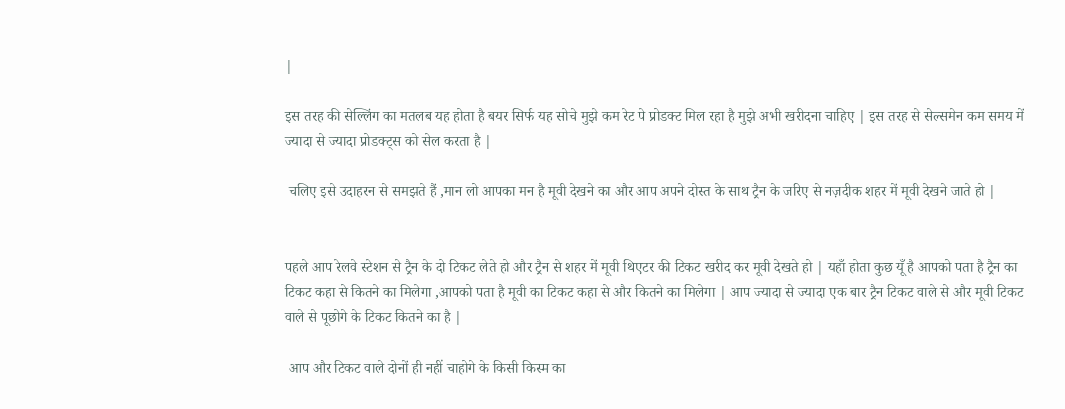|

इस तरह की सेल्लिंग का मतलब यह होता है बयर सिर्फ यह सोचे मुझे कम रेट पे प्रोडक्ट मिल रहा है मुझे अभी खरीदना चाहिए | इस तरह से सेल्समेन कम समय में ज्यादा से ज्यादा प्रोडक्ट्स को सेल करता है |

 चलिए इसे उदाहरन से समझते हैं ,मान लो आपका मन है मूवी देखने का और आप अपने दोस्त के साथ ट्रैन के जरिए से नज़दीक शहर में मूवी देखने जाते हो |


पहले आप रेलवे स्टेशन से ट्रैन के दो टिकट लेते हो और ट्रैन से शहर में मूवी थिएटर की टिकट खरीद कर मूवी देखते हो | यहाँ होता कुछ यूँ है आपको पता है ट्रैन का टिकट कहा से कितने का मिलेगा ,आपको पता है मूवी का टिकट कहा से और कितने का मिलेगा | आप ज्यादा से ज्यादा एक बार ट्रैन टिकट वाले से और मूवी टिकट वाले से पूछोगे के टिकट कितने का है |

 आप और टिकट वाले दोनों ही नहीं चाहोगे के किसी किस्म का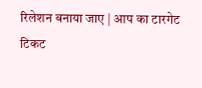रिलेशन बनाया जाए | आप का टारगेट टिकट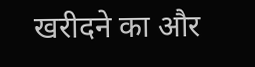खरीदने का और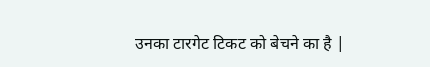उनका टारगेट टिकट को बेचने का है |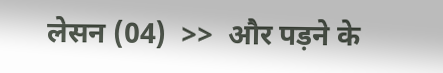लेसन (04)  >>  और पड़ने के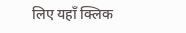लिए यहाँ क्लिक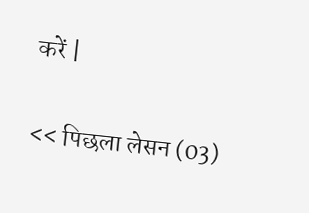करें |

<< पिछला लेसन (03)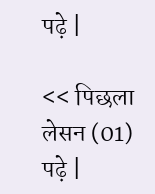पढ़े |

<< पिछला लेसन (01) पढ़े |